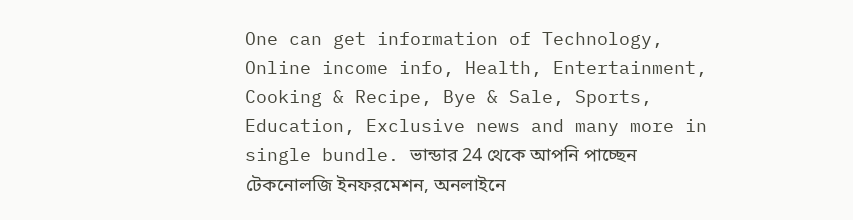One can get information of Technology, Online income info, Health, Entertainment, Cooking & Recipe, Bye & Sale, Sports, Education, Exclusive news and many more in single bundle. ভান্ডার 24 থেকে আপনি পাচ্ছেন টেকনোলজি ইনফরমেশন, অনলাইনে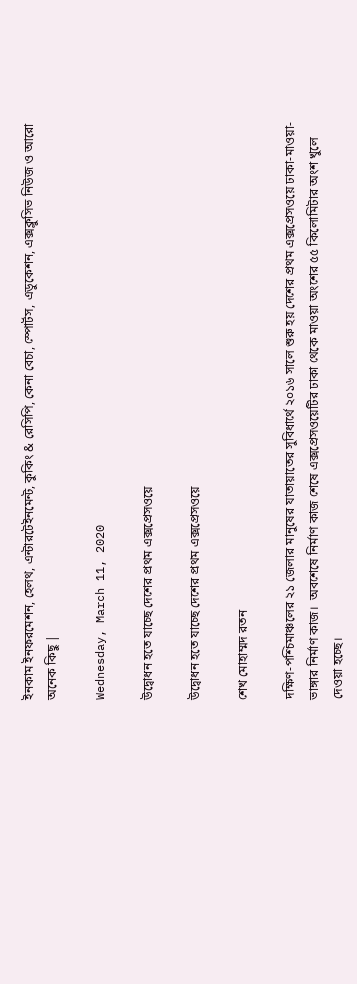ইনকাম ইনফরমেশন, হেলথ, এন্টারটেইনমেন্ট, কুকিং & রেসিপি, কেনা বেচা, স্পোর্টস, এডুকেশন, এক্সক্লুসিভ নিউজ ও আরো অনেক কিছু |

Wednesday, March 11, 2020

উদ্বোধন হতে যাচ্ছে দেশের প্রথম এক্সপ্রেসওয়ে

উদ্বোধন হতে যাচ্ছে দেশের প্রথম এক্সপ্রেসওয়ে

শেখ মোহাম্মদ রতন

দক্ষিণ-পশ্চিমাঞ্চলের ২১ জেলার মানুষের যাতায়াতের সুবিধার্থে ২০১৬ সালে শুরু হয় দেশের প্রথম এক্সপ্রেসওয়ে ঢাকা-মাওয়া-ভাঙ্গার নির্মাণ কাজ।  অবশেষে নির্মাণ কাজ শেষে এক্সপ্রেসওয়েটির ঢাকা থেকে মাওয়া অংশের ৫৫ কিলোমিটার অংশ খুলে দেওয়া হচ্ছে।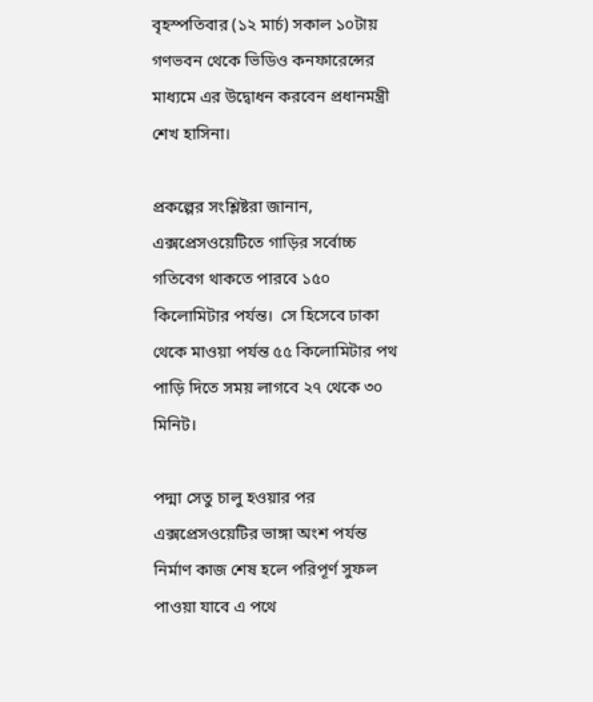বৃহস্পতিবার (১২ মার্চ) সকাল ১০টায় গণভবন থেকে ভিডিও কনফারেন্সের মাধ্যমে এর উদ্বোধন করবেন প্রধানমন্ত্রী শেখ হাসিনা।

প্রকল্পের সংশ্লিষ্টরা জানান, এক্সপ্রেসওয়েটিতে গাড়ির সর্বোচ্চ গতিবেগ থাকতে পারবে ১৫০ কিলোমিটার পর্যন্ত।  সে হিসেবে ঢাকা থেকে মাওয়া পর্যন্ত ৫৫ কিলোমিটার পথ পাড়ি দিতে সময় লাগবে ২৭ থেকে ৩০ মিনিট।

পদ্মা সেতু চালু হওয়ার পর এক্সপ্রেসওয়েটির ভাঙ্গা অংশ পর্যন্ত নির্মাণ কাজ শেষ হলে পরিপূর্ণ সুফল পাওয়া যাবে এ পথে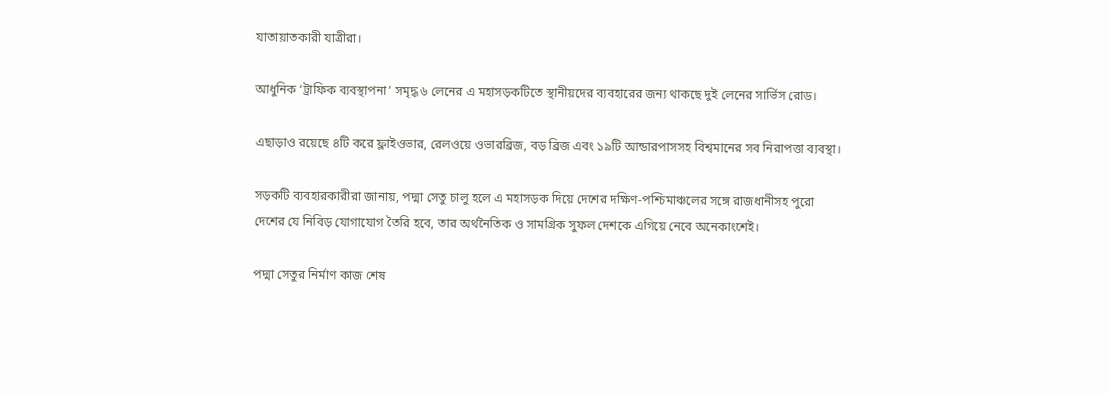যাতায়াতকারী যাত্রীরা।

আধুনিক ‘ট্রাফিক ব্যবস্থাপনা’ সমৃদ্ধ ৬ লেনের এ মহাসড়কটিতে স্থানীয়দের ব্যবহারের জন্য থাকছে দুই লেনের সার্ভিস রোড।

এছাড়াও রয়েছে ৪টি করে ফ্লাইওভার, রেলওয়ে ওভারব্রিজ, বড় ব্রিজ এবং ১৯টি আন্ডারপাসসহ বিশ্বমানের সব নিরাপত্তা ব্যবস্থা।

সড়কটি ব্যবহারকারীরা জানায়, পদ্মা সেতু চালু হলে এ মহাসড়ক দিয়ে দেশের দক্ষিণ-পশ্চিমাঞ্চলের সঙ্গে রাজধানীসহ পুরো দেশের যে নিবিড় যোগাযোগ তৈরি হবে, তার অর্থনৈতিক ও সামগ্রিক সুফল দেশকে এগিয়ে নেবে অনেকাংশেই।

পদ্মা সেতুর নির্মাণ কাজ শেষ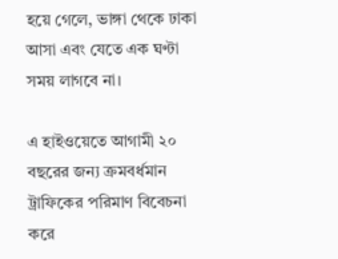হয়ে গেলে, ভাঙ্গা থেকে ঢাকা আসা এবং যেতে এক ঘণ্টা সময় লাগবে না।

এ হাইওয়েতে আগামী ২০ বছরের জন্য ক্রমবর্ধমান ট্রাফিকের পরিমাণ বিবেচনা করে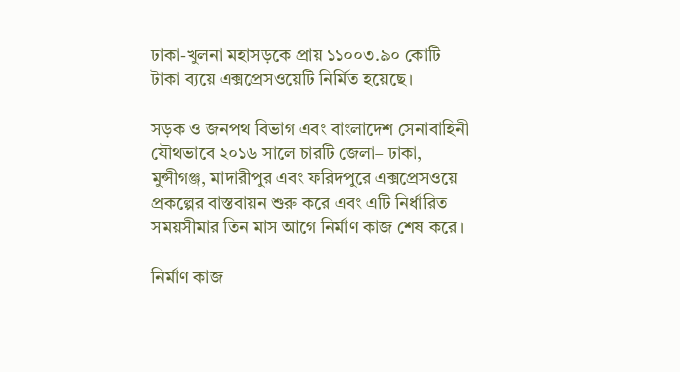ঢাকা-খুলনা মহাসড়কে প্রায় ১১০০৩.৯০ কোটি টাকা ব্যয়ে এক্সপ্রেসওয়েটি নির্মিত হয়েছে।

সড়ক ও জনপথ বিভাগ এবং বাংলাদেশ সেনাবাহিনী যৌথভাবে ২০১৬ সালে চারটি জেলা– ঢাকা, মুন্সীগঞ্জ, মাদারীপুর এবং ফরিদপুরে এক্সপ্রেসওয়ে প্রকল্পের বাস্তবায়ন শুরু করে এবং এটি নির্ধারিত সময়সীমার তিন মাস আগে নির্মাণ কাজ শেষ করে।

নির্মাণ কাজ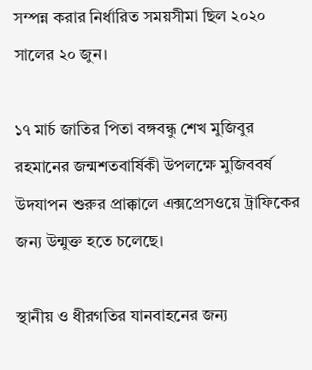সম্পন্ন করার নির্ধারিত সময়সীমা ছিল ২০২০ সালের ২০ জুন।

১৭ মার্চ জাতির পিতা বঙ্গবন্ধু শেখ মুজিবুর রহমানের জন্মশতবার্ষিকী উপলক্ষে মুজিববর্ষ উদযাপন শুরুর প্রাক্কালে এক্সপ্রেসওয়ে ট্রাফিকের জন্য উন্মুক্ত হতে চলেছে।

স্থানীয় ও ধীরগতির যানবাহনের জন্য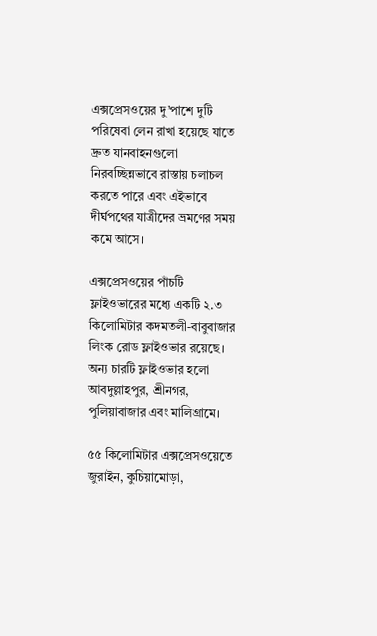এক্সপ্রেসওয়ের দু’পাশে দুটি পরিষেবা লেন রাখা হয়েছে যাতে দ্রুত যানবাহনগুলো নিরবচ্ছিন্নভাবে রাস্তায় চলাচল করতে পারে এবং এইভাবে দীর্ঘপথের যাত্রীদের ভ্রমণের সময় কমে আসে।

এক্সপ্রেসওয়ের পাঁচটি ফ্লাইওভারের মধ্যে একটি ২.৩ কিলোমিটার কদমতলী-বাবুবাজার লিংক রোড ফ্লাইওভার রয়েছে।  অন্য চারটি ফ্লাইওভার হলো আবদুল্লাহপুর, শ্রীনগর, পুলিয়াবাজার এবং মালিগ্রামে।

৫৫ কিলোমিটার এক্সপ্রেসওয়েতে জুরাইন, কুচিয়ামোড়া,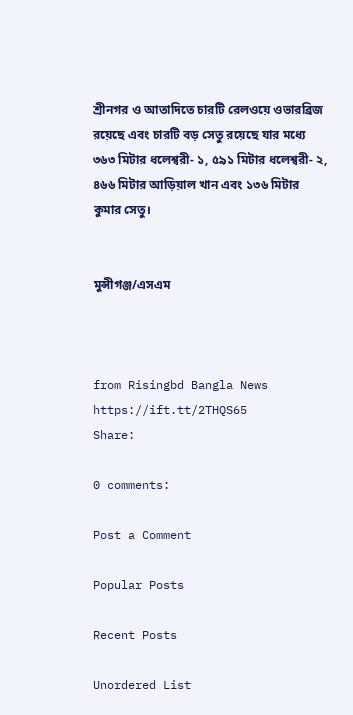শ্রীনগর ও আতাদিতে চারটি রেলওয়ে ওভারব্রিজ রয়েছে এবং চারটি বড় সেতু রয়েছে যার মধ্যে ৩৬৩ মিটার ধলেশ্বরী- ১, ৫৯১ মিটার ধলেশ্বরী- ২, ৪৬৬ মিটার আড়িয়াল খান এবং ১৩৬ মিটার কুমার সেতু।


মুন্সীগঞ্জ/এসএম



from Risingbd Bangla News https://ift.tt/2THQS65
Share:

0 comments:

Post a Comment

Popular Posts

Recent Posts

Unordered List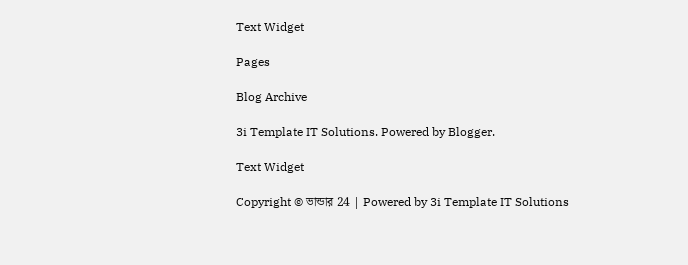Text Widget

Pages

Blog Archive

3i Template IT Solutions. Powered by Blogger.

Text Widget

Copyright © ভান্ডার 24 | Powered by 3i Template IT Solutions